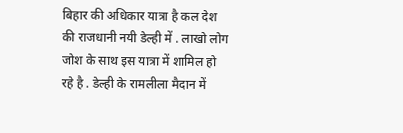बिहार की अधिकार यात्रा है कल देश की राजधानी नयी डेल्ही में . लाखो लोग जोश के साथ इस यात्रा में शामिल हो रहे है . डेल्ही के रामलीला मैदान में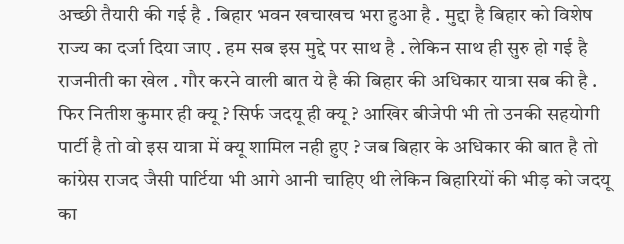अच्छी तैयारी की गई है . बिहार भवन खचाखच भरा हुआ है . मुद्दा है बिहार को विशेष राज्य का दर्जा दिया जाए . हम सब इस मुद्दे पर साथ है . लेकिन साथ ही सुरु हो गई है राजनीती का खेल . गौर करने वाली बात ये है की बिहार की अधिकार यात्रा सब की है . फिर नितीश कुमार ही क्यू ? सिर्फ जदयू ही क्यू ? आखिर बीजेपी भी तो उनकी सहयोगी पार्टी है तो वो इस यात्रा में क्यू शामिल नही हुए ? जब बिहार के अधिकार की बात है तो कांग्रेस राजद जैसी पार्टिया भी आगे आनी चाहिए थी लेकिन बिहारियों की भीड़ को जदयू का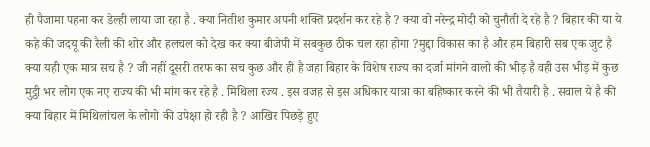ही पैजामा पहना कर डेल्ही लाया जा रहा है . क्या नितीश कुमार अपनी शक्ति प्रदर्शन कर रहे है ? क्या वो नरेन्द्र मोदी को चुनौती दे रहे है ? बिहार की या ये कहे की जदयू की रैली की शोर और हलचल को देख कर क्या बीजेपी में सबकुछ ठीक चल रहा होगा ?मुद्दा विकास का है और हम बिहारी सब एक जुट है क्या यही एक मात्र सच है ? जी नहीं दूसरी तरफ का सच कुछ और ही है जहा बिहार के विशेष राज्य का दर्जा मांगने वालो की भीड़ है वही उस भीड़ में कुछ मुट्ठी भर लोग एक नए राज्य की भी मांग कर रहे है . मिथिला रज्य . इस वजह से इस अधिकार यात्रा का बहिष्कार करने की भी तैयारी है . सवाल ये है की क्या बिहार में मिथिलांचल के लोगो की उपेक्षा हो रही है ? आखिर पिछड़े हुए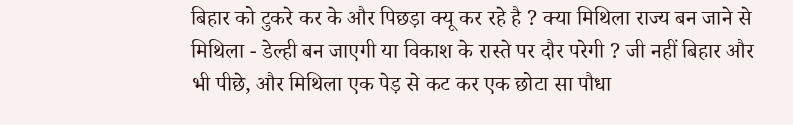बिहार को टुकरे कर के और पिछड़ा क्यू कर रहे है ? क्या मिथिला राज्य बन जाने से मिथिला - डेल्ही बन जाएगी या विकाश के रास्ते पर दौर परेगी ? जी नहीं बिहार और भी पीछे, और मिथिला एक पेड़ से कट कर एक छोटा सा पौधा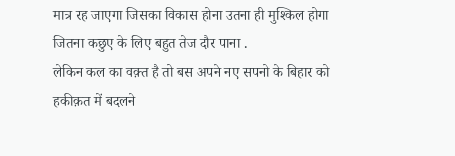मात्र रह जाएगा जिसका विकास होना उतना ही मुश्किल होगा जितना कछुए के लिए बहुत तेज दौर पाना .
लेकिन कल का वक़्त है तो बस अपने नए सपनो के बिहार को हकीक़त में बदलने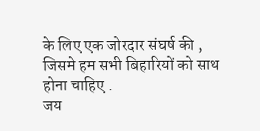के लिए एक जोरदार संघर्ष की , जिसमे हम सभी बिहारियों को साथ होना चाहिए .
जय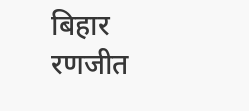बिहार
रणजीत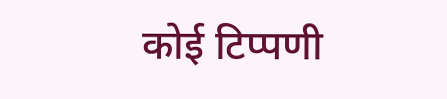कोई टिप्पणी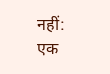नहीं:
एक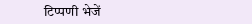टिप्पणी भेजें